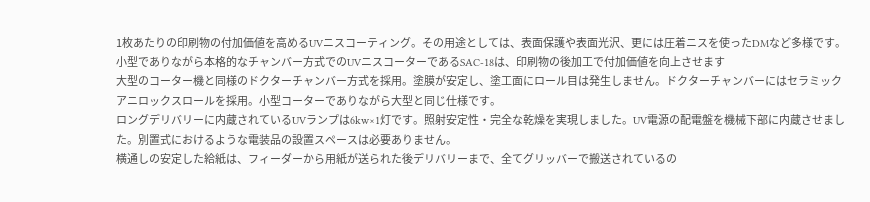1枚あたりの印刷物の付加価値を高めるUVニスコーティング。その用途としては、表面保護や表面光沢、更には圧着ニスを使ったDMなど多様です。小型でありながら本格的なチャンバー方式でのUVニスコーターであるSAC-18は、印刷物の後加工で付加価値を向上させます
大型のコーター機と同様のドクターチャンバー方式を採用。塗膜が安定し、塗工面にロール目は発生しません。ドクターチャンバーにはセラミックアニロックスロールを採用。小型コーターでありながら大型と同じ仕様です。
ロングデリバリーに内蔵されているUVランプは6kw×1灯です。照射安定性・完全な乾燥を実現しました。UV電源の配電盤を機械下部に内蔵させました。別置式におけるような電装品の設置スペースは必要ありません。
横通しの安定した給紙は、フィーダーから用紙が送られた後デリバリーまで、全てグリッバーで搬送されているの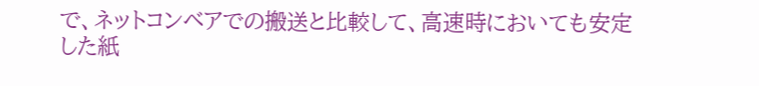で、ネットコンベアでの搬送と比較して、高速時においても安定した紙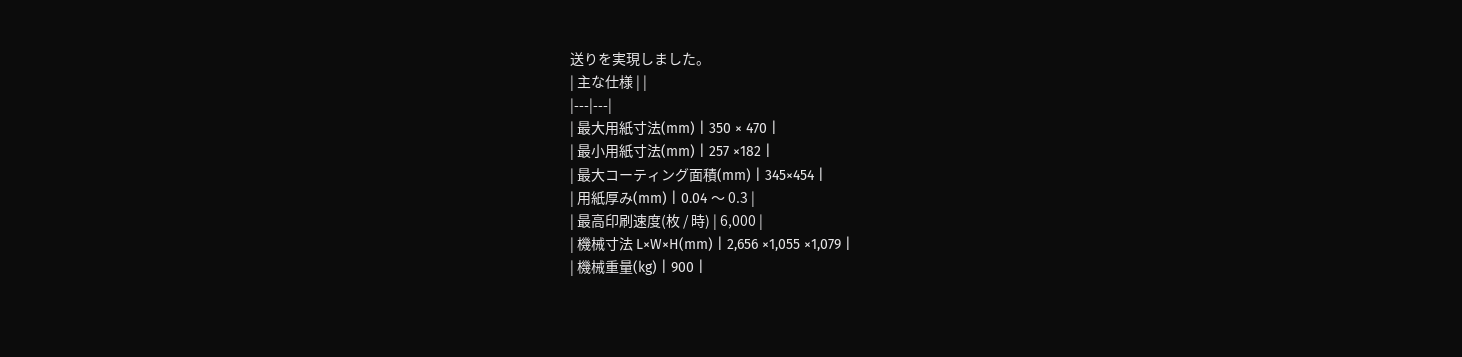送りを実現しました。
| 主な仕様 | |
|---|---|
| 最大用紙寸法(mm) | 350 × 470 |
| 最小用紙寸法(mm) | 257 ×182 |
| 最大コーティング面積(mm) | 345×454 |
| 用紙厚み(mm) | 0.04 〜 0.3 |
| 最高印刷速度(枚 / 時) | 6,000 |
| 機械寸法 L×W×H(mm) | 2,656 ×1,055 ×1,079 |
| 機械重量(kg) | 900 |